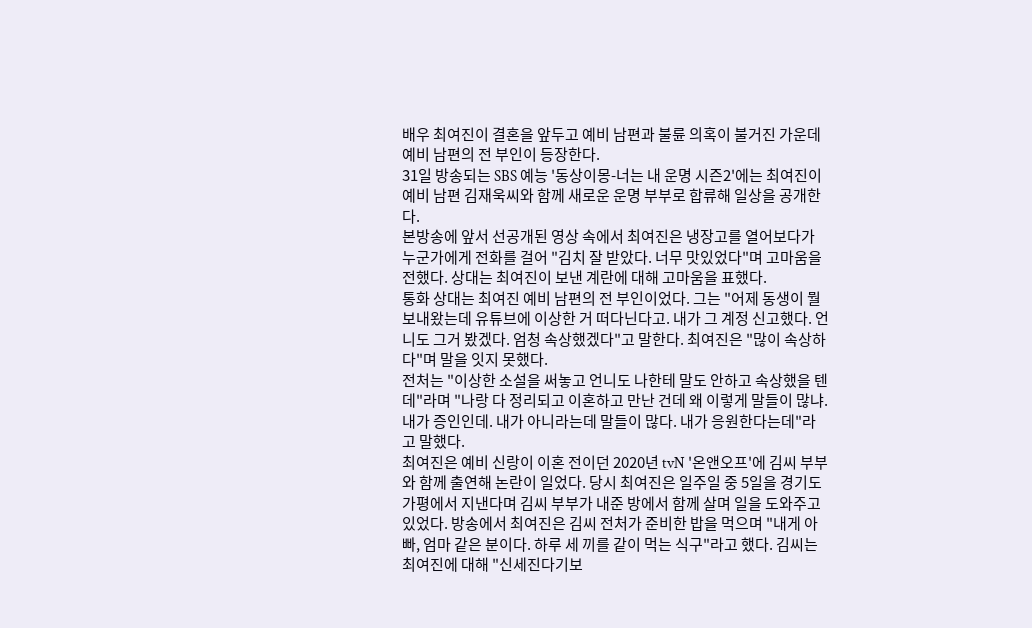배우 최여진이 결혼을 앞두고 예비 남편과 불륜 의혹이 불거진 가운데 예비 남편의 전 부인이 등장한다.
31일 방송되는 SBS 예능 '동상이몽-너는 내 운명 시즌2'에는 최여진이 예비 남편 김재욱씨와 함께 새로운 운명 부부로 합류해 일상을 공개한다.
본방송에 앞서 선공개된 영상 속에서 최여진은 냉장고를 열어보다가 누군가에게 전화를 걸어 "김치 잘 받았다. 너무 맛있었다"며 고마움을 전했다. 상대는 최여진이 보낸 계란에 대해 고마움을 표했다.
통화 상대는 최여진 예비 남편의 전 부인이었다. 그는 "어제 동생이 뭘 보내왔는데 유튜브에 이상한 거 떠다닌다고. 내가 그 계정 신고했다. 언니도 그거 봤겠다. 엄청 속상했겠다"고 말한다. 최여진은 "많이 속상하다"며 말을 잇지 못했다.
전처는 "이상한 소설을 써놓고 언니도 나한테 말도 안하고 속상했을 텐데"라며 "나랑 다 정리되고 이혼하고 만난 건데 왜 이렇게 말들이 많냐. 내가 증인인데. 내가 아니라는데 말들이 많다. 내가 응원한다는데"라고 말했다.
최여진은 예비 신랑이 이혼 전이던 2020년 tvN '온앤오프'에 김씨 부부와 함께 출연해 논란이 일었다. 당시 최여진은 일주일 중 5일을 경기도 가평에서 지낸다며 김씨 부부가 내준 방에서 함께 살며 일을 도와주고 있었다. 방송에서 최여진은 김씨 전처가 준비한 밥을 먹으며 "내게 아빠, 엄마 같은 분이다. 하루 세 끼를 같이 먹는 식구"라고 했다. 김씨는 최여진에 대해 "신세진다기보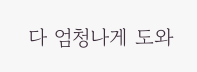다 엄청나게 도와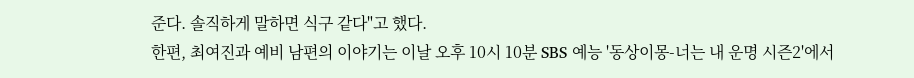준다. 솔직하게 말하면 식구 같다"고 했다.
한편, 최여진과 예비 남편의 이야기는 이날 오후 10시 10분 SBS 예능 '동상이몽-너는 내 운명 시즌2'에서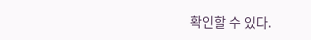확인할 수 있다.